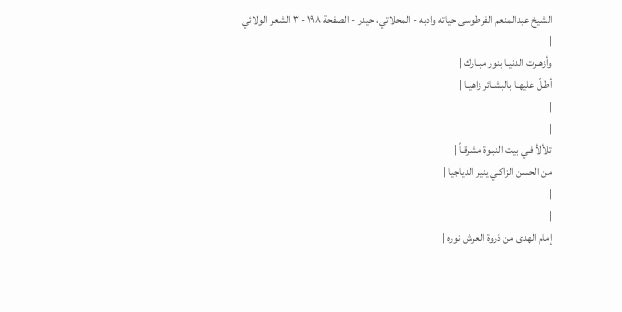الشيخ عبدالمنعم الفرطوسى حياته وادبه - المحلاتي، حيدر - الصفحة ١٩٨ - ٣ الشعر الولائي
|
وأزهـرت الدنيـا بنور مبـارك |
أطـلّ عليهـا بالبشـائر زاهيـا |
|
|
تلألأ فـي بيت النبـوة مشرقـاً |
من الحسن الزاكـي ينير الدياجيا |
|
|
إمام الهدى من ذروة العرش نوره |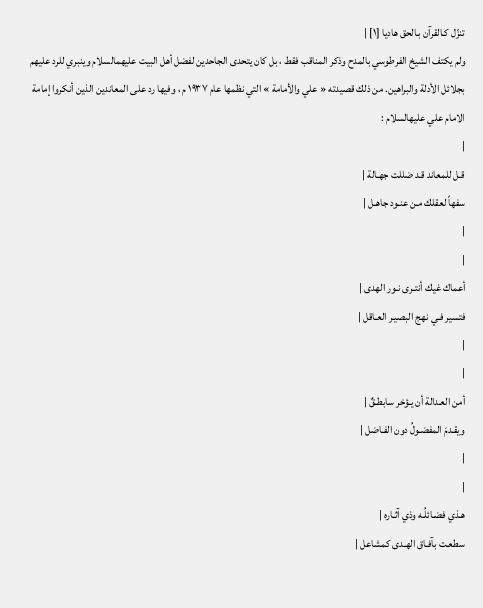تنزّل كـالقرآن بـالحق هاديا [١] |
ولم يكتف الشيخ الفرطوسي بالمدح وذكر المناقب فقط ، بل كان يتحدى الجاحدين لفضل أهل البيت عليهمالسلام وينبري للرد عليهم بجلائل الأدلة والبراهين. من ذلك قصيدته « علي والأمامة » التي نظمها عام ١٩٣٧ م ، وفيها رد على المعاندين الذين أنكروا إمامة الامام علي عليهالسلام :
|
قـل للمعاند قـد ضللت جهـالة |
سفهاً لعقلك مـن عنـود جاهـل |
|
|
أعماك غيك أنتـرى نـور الهدى |
فتسير فـي نهج البصيـر العـاقل |
|
|
أمن العـدالة أن يـؤخر سابطـقٌ |
ويقـدمَ المفضـولُ دون الفـاضل |
|
|
هـذي فضـائلُـه وذي آثـاره |
سطعـت بآفـاق الهـدى كمشاعل |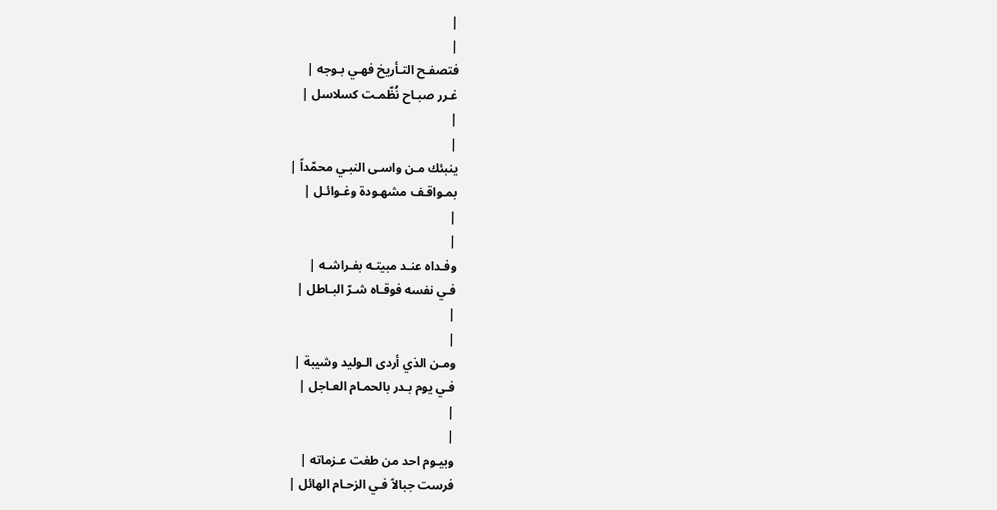|
|
فتصفـح التـأريخ فهـي بـوجه |
غـرر صبـاح نُظّمـت كسلاسل |
|
|
ينبئك مـن واسـى النبـي محمّداً |
بمـواقـف مشهـودة وغـوائـل |
|
|
وفـداه عنـد مبيتـه بفـراشـه |
فـي نفسه فوقـاه شـرّ البـاطل |
|
|
ومـن الذي أردى الـوليد وشيبة |
فـي يوم بـدر بالحمـام العـاجل |
|
|
وبيـوم احد من طغت عـزماته |
فرست جبالاً فـي الزحـام الهائل |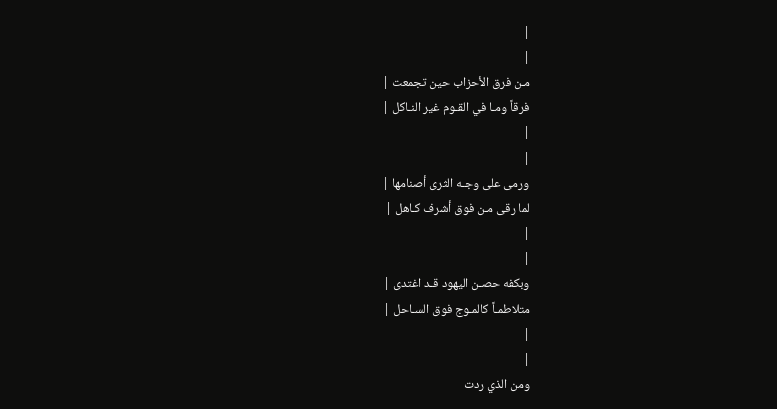|
|
مـن فرق الأحزاب حين تجمعت |
فرقاً ومـا في القـوم غير النـاكل |
|
|
ورمى على وجـه الثرى أصنامها |
لما رقى مـن فوق أشرف كـاهل |
|
|
وبكفه حصـن اليهود قـد اغتدى |
متلاطمـاً كالمـوج فوق السـاحل |
|
|
ومن الذي ردت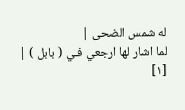له شمس الضحى |
لما اشار لها ارجعي فـي ( بابل ) |
[١]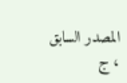المصدر السابق ، ج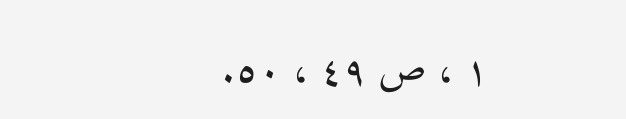١ ، ص ٤٩ ، ٥٠.